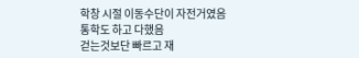학창 시절 이동수단이 자전거였음
통학도 하고 다했음
걷는것보단 빠르고 재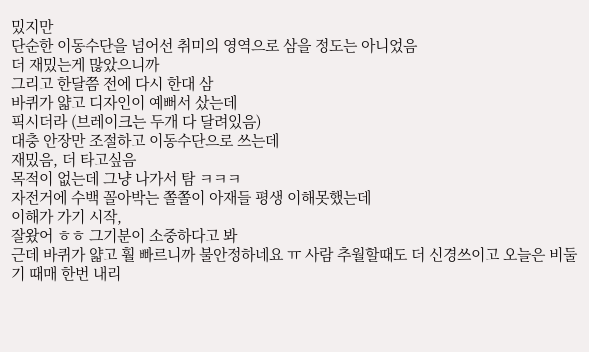밌지만
단순한 이동수단을 넘어선 취미의 영역으로 삼을 정도는 아니었음
더 재밌는게 많았으니까
그리고 한달쯤 전에 다시 한대 삼
바퀴가 얇고 디자인이 예뻐서 샀는데
픽시더라 (브레이크는 두개 다 달려있음)
대충 안장만 조절하고 이동수단으로 쓰는데
재밌음, 더 타고싶음
목적이 없는데 그냥 나가서 탐 ㅋㅋㅋ
자전거에 수백 꼴아박는 쫄쫄이 아재들 평생 이해못했는데
이해가 가기 시작,
잘왔어 ㅎㅎ 그기분이 소중하다고 봐
근데 바퀴가 얇고 훨 빠르니까 불안정하네요 ㅠ 사람 추월할때도 더 신경쓰이고 오늘은 비둘기 때매 한번 내리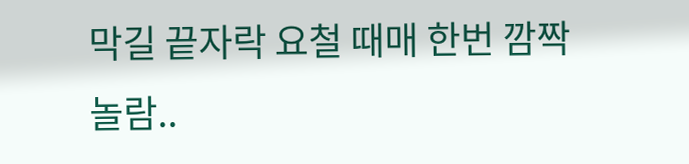막길 끝자락 요철 때매 한번 깜짝놀람..